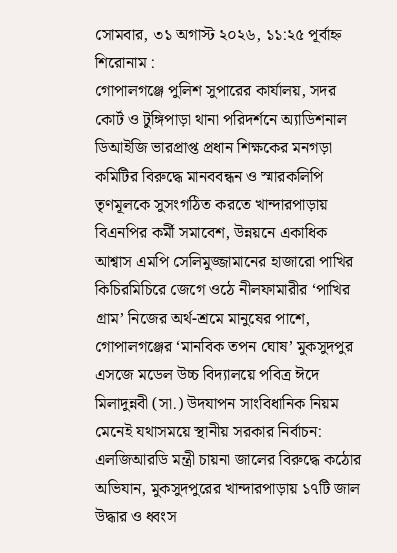সোমবার, ৩১ অগাস্ট ২০২৬, ১১:২৫ পূর্বাহ্ন
শিরোনাম :
গোপালগঞ্জে পুলিশ সুপারের কার্যালয়, সদর কোর্ট ও টুঙ্গিপাড়া থানা পরিদর্শনে অ্যাডিশনাল ডিআইজি ভারপ্রাপ্ত প্রধান শিক্ষকের মনগড়া কমিটির বিরুদ্ধে মানববন্ধন ও স্মারকলিপি তৃণমূলকে সুসংগঠিত করতে খান্দারপাড়ায় বিএনপির কর্মী সমাবেশ, উন্নয়নে একাধিক আশ্বাস এমপি সেলিমুজ্জামানের হাজারো পাখির কিচিরমিচিরে জেগে ওঠে নীলফামারীর ‘পাখির গ্রাম’ নিজের অর্থ-শ্রমে মানুষের পাশে, গোপালগঞ্জের ‘মানবিক তপন ঘোষ’ মুকসুদপুর এসজে মডেল উচ্চ বিদ্যালয়ে পবিত্র ঈদে মিলাদুন্নবী (সা.) উদযাপন সাংবিধানিক নিয়ম মেনেই যথাসময়ে স্থানীয় সরকার নির্বাচন: এলজিআরডি মন্ত্রী চায়না জালের বিরুদ্ধে কঠোর অভিযান, মুকসুদপুরের খান্দারপাড়ায় ১৭টি জাল উদ্ধার ও ধ্বংস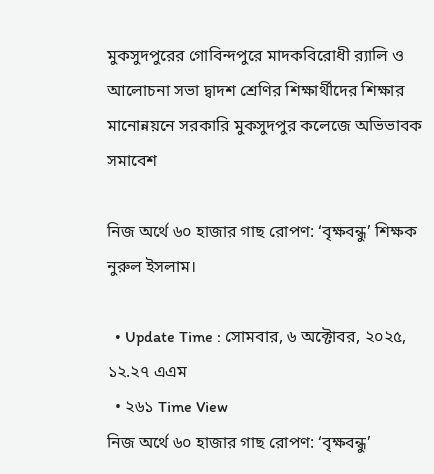মুকসুদপুরের গোবিন্দপুরে মাদকবিরোধী র‍্যালি ও আলোচনা সভা দ্বাদশ শ্রেণির শিক্ষার্থীদের শিক্ষার মানোন্নয়নে সরকারি মুকসুদপুর কলেজে অভিভাবক সমাবেশ

নিজ অর্থে ৬০ হাজার গাছ রোপণ: ‘বৃক্ষবন্ধু’ শিক্ষক নুরুল ইসলাম।

  • Update Time : সোমবার, ৬ অক্টোবর, ২০২৫, ১২.২৭ এএম
  • ২৬১ Time View
নিজ অর্থে ৬০ হাজার গাছ রোপণ: ‘বৃক্ষবন্ধু’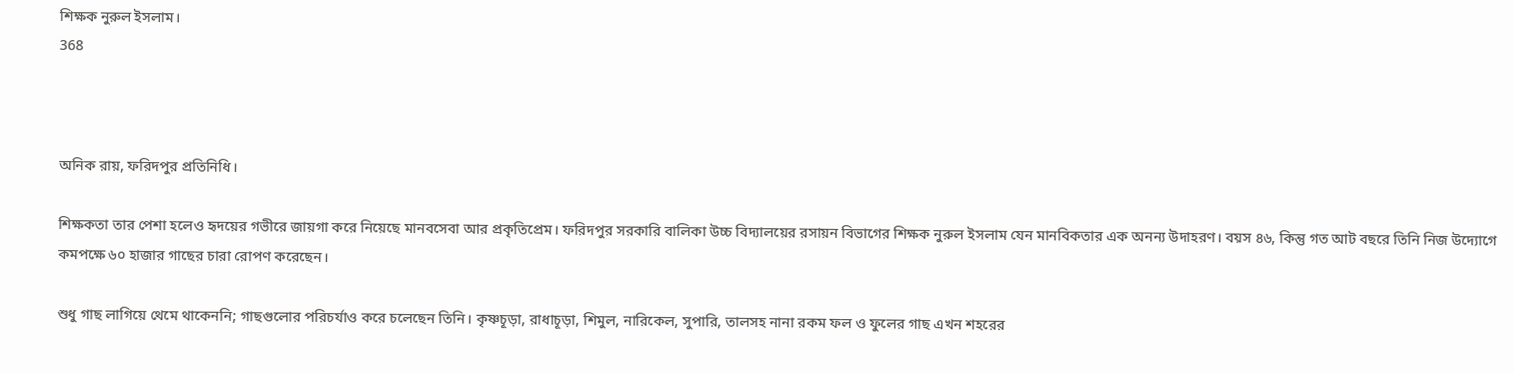শিক্ষক নুরুল ইসলাম।
368



অনিক রায়, ফরিদপুর প্ৰতিনিধি।

শিক্ষকতা তার পেশা হলেও হৃদয়ের গভীরে জায়গা করে নিয়েছে মানবসেবা আর প্রকৃতিপ্রেম। ফরিদপুর সরকারি বালিকা উচ্চ বিদ্যালয়ের রসায়ন বিভাগের শিক্ষক নুরুল ইসলাম যেন মানবিকতার এক অনন্য উদাহরণ। বয়স ৪৬, কিন্তু গত আট বছরে তিনি নিজ উদ্যোগে কমপক্ষে ৬০ হাজার গাছের চারা রোপণ করেছেন।

শুধু গাছ লাগিয়ে থেমে থাকেননি; গাছগুলোর পরিচর্যাও করে চলেছেন তিনি। কৃষ্ণচূড়া, রাধাচূড়া, শিমুল, নারিকেল, সুপারি, তালসহ নানা রকম ফল ও ফুলের গাছ এখন শহরের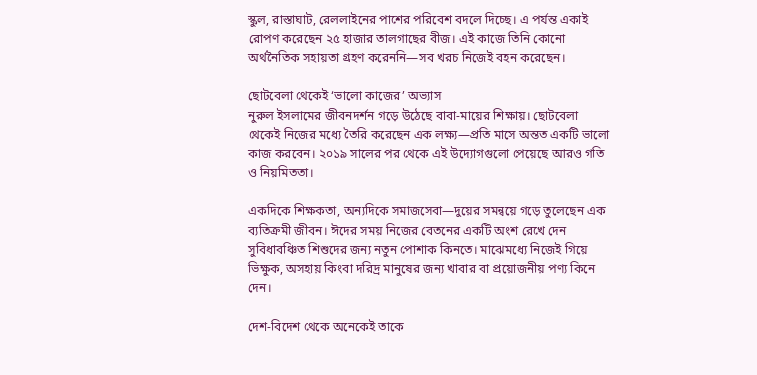স্কুল, রাস্তাঘাট, রেললাইনের পাশের পরিবেশ বদলে দিচ্ছে। এ পর্যন্ত একাই রোপণ করেছেন ২৫ হাজার তালগাছের বীজ। এই কাজে তিনি কোনো অর্থনৈতিক সহায়তা গ্রহণ করেননি—সব খরচ নিজেই বহন করেছেন।

ছোটবেলা থেকেই ‘ভালো কাজের’ অভ্যাস
নুরুল ইসলামের জীবনদর্শন গড়ে উঠেছে বাবা-মায়ের শিক্ষায়। ছোটবেলা থেকেই নিজের মধ্যে তৈরি করেছেন এক লক্ষ্য—প্রতি মাসে অন্তত একটি ভালো কাজ করবেন। ২০১৯ সালের পর থেকে এই উদ্যোগগুলো পেয়েছে আরও গতি ও নিয়মিততা।

একদিকে শিক্ষকতা, অন্যদিকে সমাজসেবা—দুয়ের সমন্বয়ে গড়ে তুলেছেন এক ব্যতিক্রমী জীবন। ঈদের সময় নিজের বেতনের একটি অংশ রেখে দেন সুবিধাবঞ্চিত শিশুদের জন্য নতুন পোশাক কিনতে। মাঝেমধ্যে নিজেই গিয়ে ভিক্ষুক, অসহায় কিংবা দরিদ্র মানুষের জন্য খাবার বা প্রয়োজনীয় পণ্য কিনে দেন।

দেশ-বিদেশ থেকে অনেকেই তাকে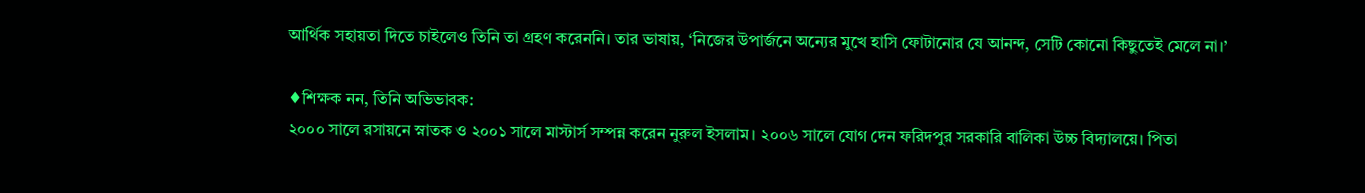আর্থিক সহায়তা দিতে চাইলেও তিনি তা গ্রহণ করেননি। তার ভাষায়, ‘নিজের উপার্জনে অন্যের মুখে হাসি ফোটানোর যে আনন্দ, সেটি কোনো কিছুতেই মেলে না।’

♦শিক্ষক নন, তিনি অভিভাবক:
২০০০ সালে রসায়নে স্নাতক ও ২০০১ সালে মাস্টার্স সম্পন্ন করেন নুরুল ইসলাম। ২০০৬ সালে যোগ দেন ফরিদপুর সরকারি বালিকা উচ্চ বিদ্যালয়ে। পিতা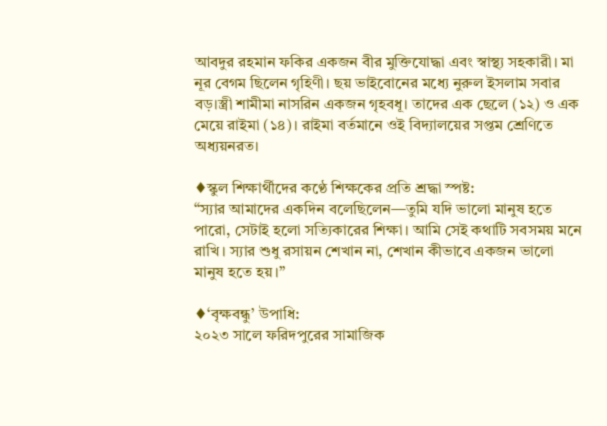আবদুর রহমান ফকির একজন বীর মুক্তিযোদ্ধা এবং স্বাস্থ্য সহকারী। মা নূর বেগম ছিলেন গৃহিণী। ছয় ভাইবোনের মধ্যে নুরুল ইসলাম সবার বড়।স্ত্রী শামীমা নাসরিন একজন গৃহবধূ। তাদের এক ছেলে (১২) ও এক মেয়ে রাইমা (১৪)। রাইমা বর্তমানে ওই বিদ্যালয়ের সপ্তম শ্রেণিতে অধ্যয়নরত।

♦স্কুল শিক্ষার্থীদের কণ্ঠে শিক্ষকের প্রতি শ্রদ্ধা স্পষ্ট:
“স্যার আমাদের একদিন বলেছিলেন—তুমি যদি ভালো মানুষ হতে পারো, সেটাই হলো সত্যিকারের শিক্ষা। আমি সেই কথাটি সবসময় মনে রাখি। স্যার শুধু রসায়ন শেখান না, শেখান কীভাবে একজন ভালো মানুষ হতে হয়।”

♦‘বৃক্ষবন্ধু’ উপাধি:
২০২৩ সালে ফরিদপুরের সামাজিক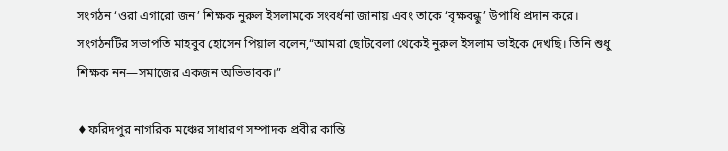সংগঠন ‘ওরা এগারো জন’ শিক্ষক নুরুল ইসলামকে সংবর্ধনা জানায় এবং তাকে ‘বৃক্ষবন্ধু’ উপাধি প্রদান করে। সংগঠনটির সভাপতি মাহবুব হোসেন পিয়াল বলেন,“আমরা ছোটবেলা থেকেই নুরুল ইসলাম ভাইকে দেখছি। তিনি শুধু শিক্ষক নন—সমাজের একজন অভিভাবক।”

♦ফরিদপুর নাগরিক মঞ্চের সাধারণ সম্পাদক প্রবীর কান্তি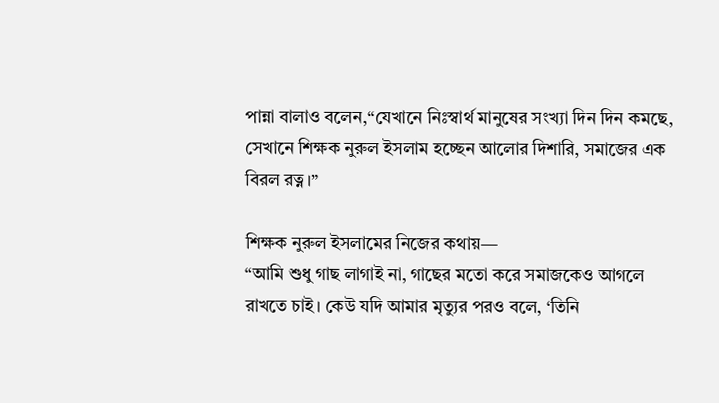পান্না বালাও বলেন,“যেখানে নিঃস্বার্থ মানুষের সংখ্যা দিন দিন কমছে, সেখানে শিক্ষক নুরুল ইসলাম হচ্ছেন আলোর দিশারি, সমাজের এক বিরল রত্ন।”

শিক্ষক নুরুল ইসলামের নিজের কথায়—
“আমি শুধু গাছ লাগাই না, গাছের মতো করে সমাজকেও আগলে রাখতে চাই। কেউ যদি আমার মৃত্যুর পরও বলে, ‘তিনি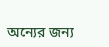অন্যের জন্য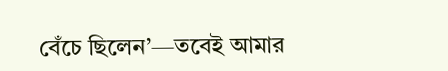বেঁচে ছিলেন’—তবেই আমার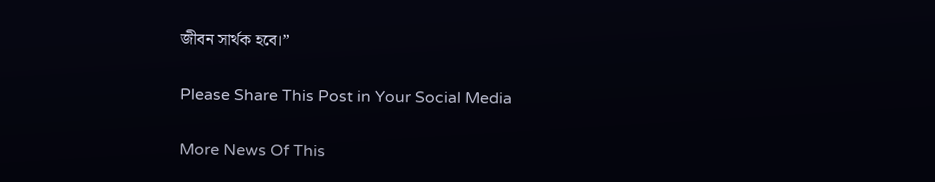জীবন সার্থক হবে।”

Please Share This Post in Your Social Media

More News Of This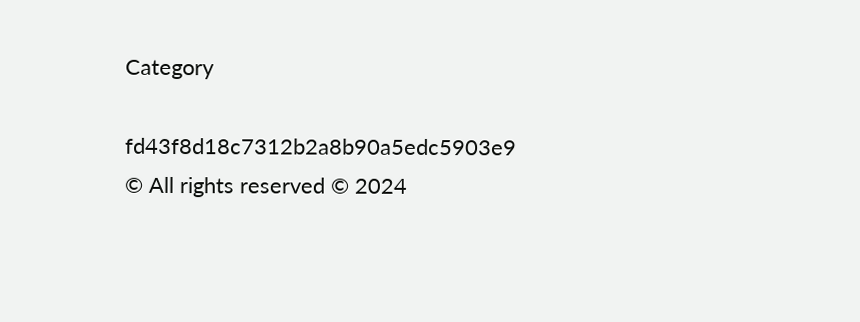Category

fd43f8d18c7312b2a8b90a5edc5903e9
© All rights reserved © 2024